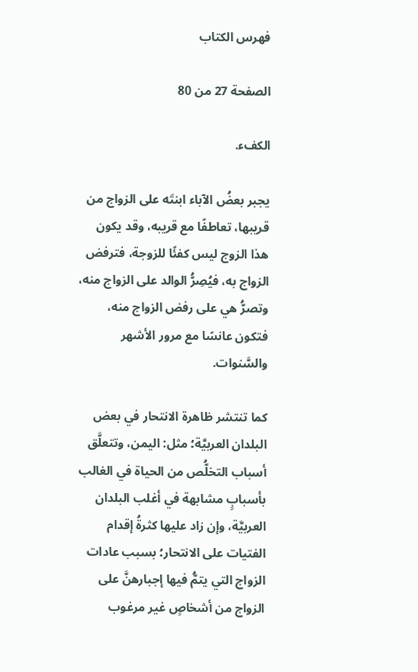فهرس الكتاب

الصفحة 27 من 80

الكفء.

يجبر بعضُ الآباء ابنتَه على الزواج من قريبها، تعاطفًا مع قريبه، وقد يكون هذا الزوج ليس كفئًا للزوجة، فترفض الزواج به، فيُصِرُّ الوالد على الزواج منه، وتصرُّ هي على رفض الزواج منه، فتكون عانسًا مع مرور الأشهر والسَّنوات.

كما تنتشر ظاهرة الانتحار في بعض البلدان العربيَّة؛ مثل: اليمن، وتتعلَّق أسباب التخلُّص من الحياة في الغالب بأسبابٍ مشابهة في أغلب البلدان العربيَّة، وإن زاد عليها كثرةُ إقدام الفتيات على الانتحار؛ بسبب عادات الزواج التي يتمُّ فيها إجبارهنَّ على الزواج من أشخاصٍ غير مرغوب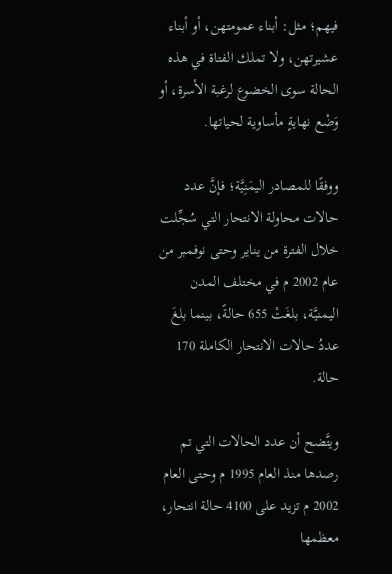فيهم؛ مثل: أبناء عمومتهن، أو أبناء عشيرتهن، ولا تملك الفتاة في هذه الحالة سوى الخضوع لرغبة الأسرة، أو وَضْع نهايةٍ مأساوية لحياتها.

ووفقًا للمصادر اليمَنِيَّة؛ فإنَّ عدد حالات محاولة الانتحار التي سُجِّلت خلال الفترة من يناير وحتى نوفمبر من عام 2002 م في مختلف المدن اليمنيَّة، بلغَتْ 655 حالةً، بينما بلغَ عددُ حالات الانتحار الكاملة 170 حالة.

ويتَّضح أن عدد الحالات التي تم رصدها منذ العام 1995 م وحتى العام 2002 م تزيد على 4100 حالة انتحار، معظمها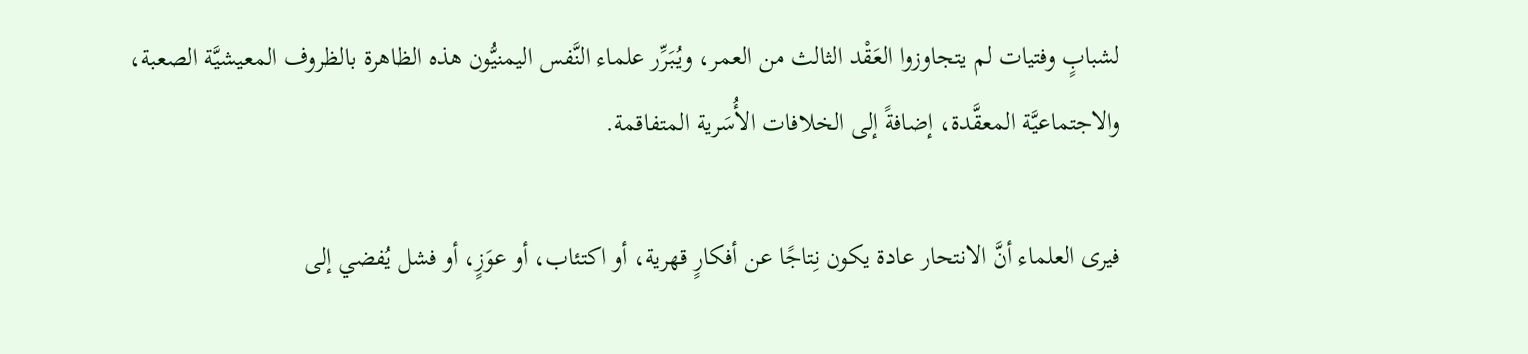لشبابٍ وفتيات لم يتجاوزوا العَقْد الثالث من العمر، ويُبَرِّر علماء النَّفس اليمنيُّون هذه الظاهرة بالظروف المعيشيَّة الصعبة، والاجتماعيَّة المعقَّدة، إضافةً إلى الخلافات الأُسَرية المتفاقمة.

فيرى العلماء أنَّ الانتحار عادة يكون نِتاجًا عن أفكارٍ قهرية، أو اكتئاب، أو عوَزٍ، أو فشل يُفضي إلى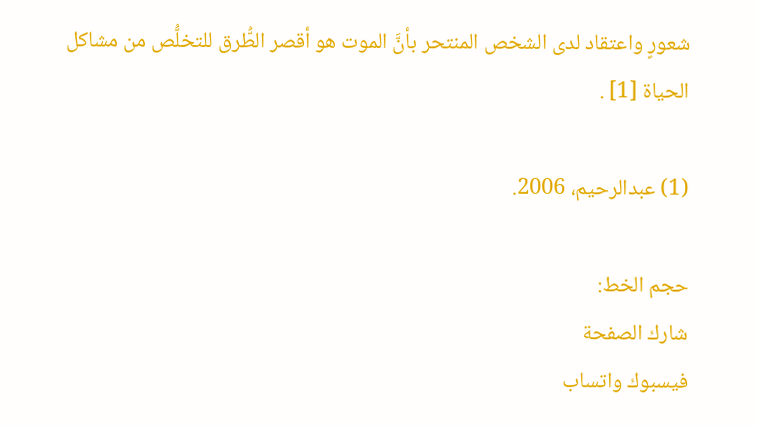شعورٍ واعتقاد لدى الشخص المنتحر بأنَّ الموت هو أقصر الطُّرق للتخلُّص من مشاكل الحياة [1] .

(1) عبدالرحيم، 2006.

حجم الخط:
شارك الصفحة
فيسبوك واتساب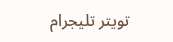تويتر تليجرام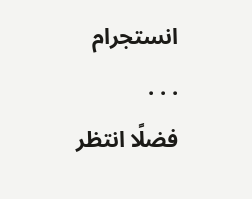انستجرام
. . .
فضلًا انتظر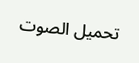تحميل الصوت